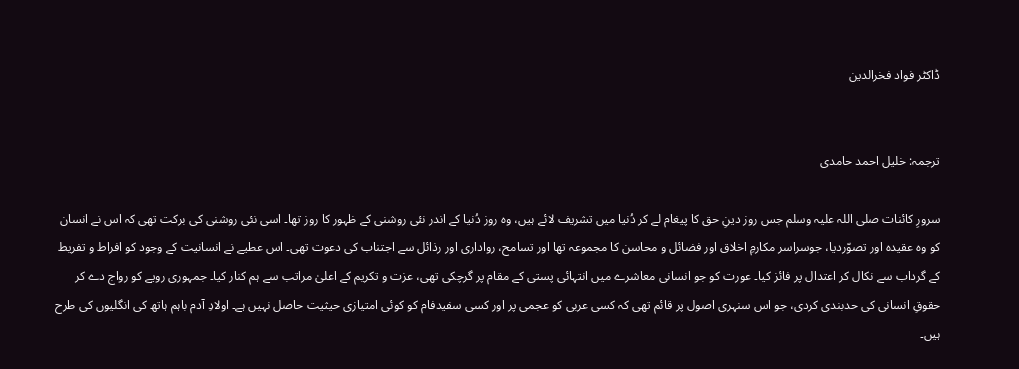ڈاکٹر فواد فخرالدین


ترجمہ: خلیل احمد حامدی

سرورِ کائنات صلی اللہ علیہ وسلم جس روز دینِ حق کا پیغام لے کر دُنیا میں تشریف لائے ہیں، وہ روز دُنیا کے اندر نئی روشنی کے ظہور کا روز تھا۔ اسی نئی روشنی کی برکت تھی کہ اس نے انسان کو وہ عقیدہ اور تصوّردیا، جوسراسر مکارمِ اخلاق اور فضائل و محاسن کا مجموعہ تھا اور تسامح، رواداری اور رذائل سے اجتناب کی دعوت تھی۔ اس عطیے نے انسانیت کے وجود کو افراط و تفریط کے گرداب سے نکال کر اعتدال پر فائز کیا۔ عورت کو جو انسانی معاشرے میں انتہائی پستی کے مقام پر گرچکی تھی، عزت و تکریم کے اعلیٰ مراتب سے ہم کنار کیا۔ جمہوری رویے کو رواج دے کر حقوقِ انسانی کی حدبندی کردی، جو اس سنہری اصول پر قائم تھی کہ کسی عربی کو عجمی پر اور کسی سفیدفام کو کوئی امتیازی حیثیت حاصل نہیں ہے۔ اولادِ آدم باہم ہاتھ کی انگلیوں کی طرح ہیں۔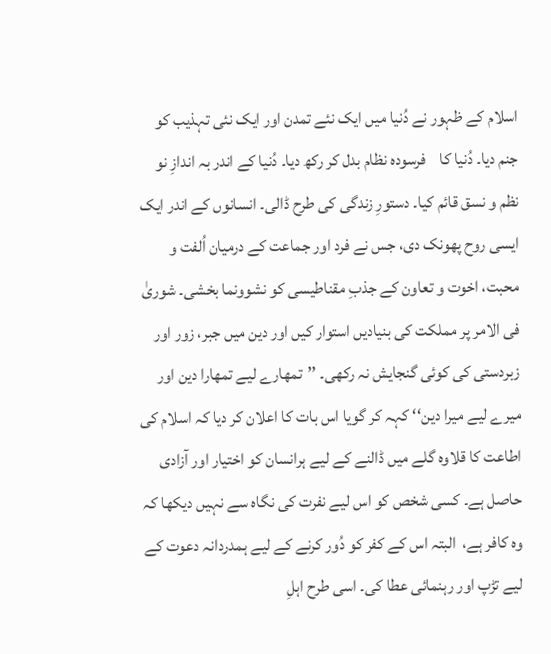اسلام کے ظہور نے دُنیا میں ایک نئے تمدن اور ایک نئی تہذیب کو جنم دیا۔ دُنیا کا    فرسودہ نظام بدل کر رکھ دیا۔ دُنیا کے اندر بہ اندازِ نو نظم و نسق قائم کیا۔ دستورِ زندگی کی طرح ڈالی۔ انسانوں کے اندر ایک ایسی روح پھونک دی، جس نے فرد اور جماعت کے درمیان اُلفت و محبت، اخوت و تعاون کے جذبِ مقناطیسی کو نشوونما بخشی۔ شوریٰ فی الامر پر مملکت کی بنیادیں استوار کیں اور دین میں جبر، زور اور زبردستی کی کوئی گنجایش نہ رکھی۔ ’’تمھارے لیے تمھارا دین اور میرے لیے میرا دین‘‘ کہہ کر گویا اس بات کا اعلان کر دیا کہ اسلام کی اطاعت کا قلاوہ گلے میں ڈالنے کے لیے ہرانسان کو اختیار اور آزادی حاصل ہے۔ کسی شخص کو اس لیے نفرت کی نگاہ سے نہیں دیکھا کہ وہ کافر ہے،  البتہ اس کے کفر کو دُور کرنے کے لیے ہمدردانہ دعوت کے لیے تڑپ اور رہنمائی عطا کی۔ اسی طرح اہلِ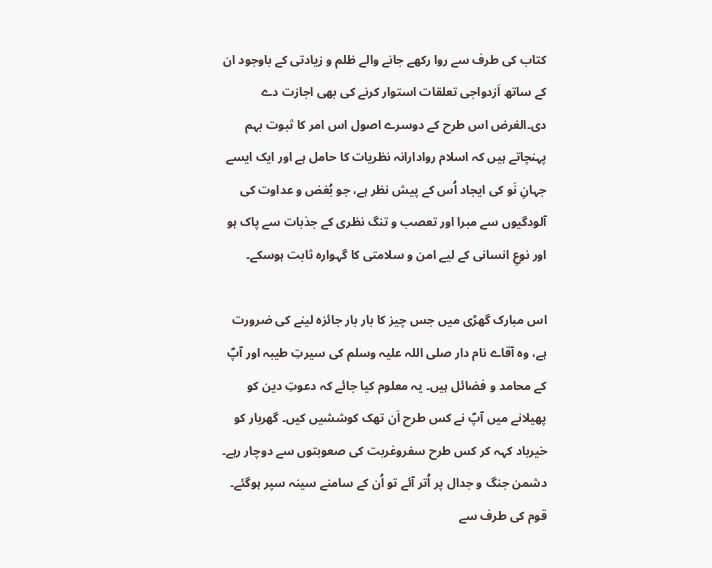کتاب کی طرف سے روا رکھے جانے والے ظلم و زیادتی کے باوجود ان کے ساتھ اَزدواجی تعلقات استوار کرنے کی بھی اجازت دے دی۔الغرض اس طرح کے دوسرے اصول اس امر کا ثبوت بہم پہنچاتے ہیں کہ اسلام روادارانہ نظریات کا حامل ہے اور ایک ایسے جہانِ نَو کی ایجاد اُس کے پیش نظر ہے، جو بُغض و عداوت کی آلودگیوں سے مبرا اور تعصب و تنگ نظری کے جذبات سے پاک ہو اور نوعِ انسانی کے لیے امن و سلامتی کا گہوارہ ثابت ہوسکے۔

اس مبارک گھڑی میں جس چیز کا بار بار جائزہ لینے کی ضرورت ہے، وہ آقاے نام دار صلی اللہ علیہ وسلم کی سیرتِ طیبہ اور آپؐ کے محامد و فضائل ہیں۔ یہ معلوم کیا جائے کہ دعوتِ دین کو پھیلانے میں آپؐ نے کس طرح اَن تھک کوششیں کیں۔ گھربار کو خیرباد کہہ کر کس طرح سفروغربت کی صعوبتوں سے دوچار رہے۔ دشمن جنگ و جدال پر اُتر آئے تو اُن کے سامنے سینہ سپر ہوگئے۔   قوم کی طرف سے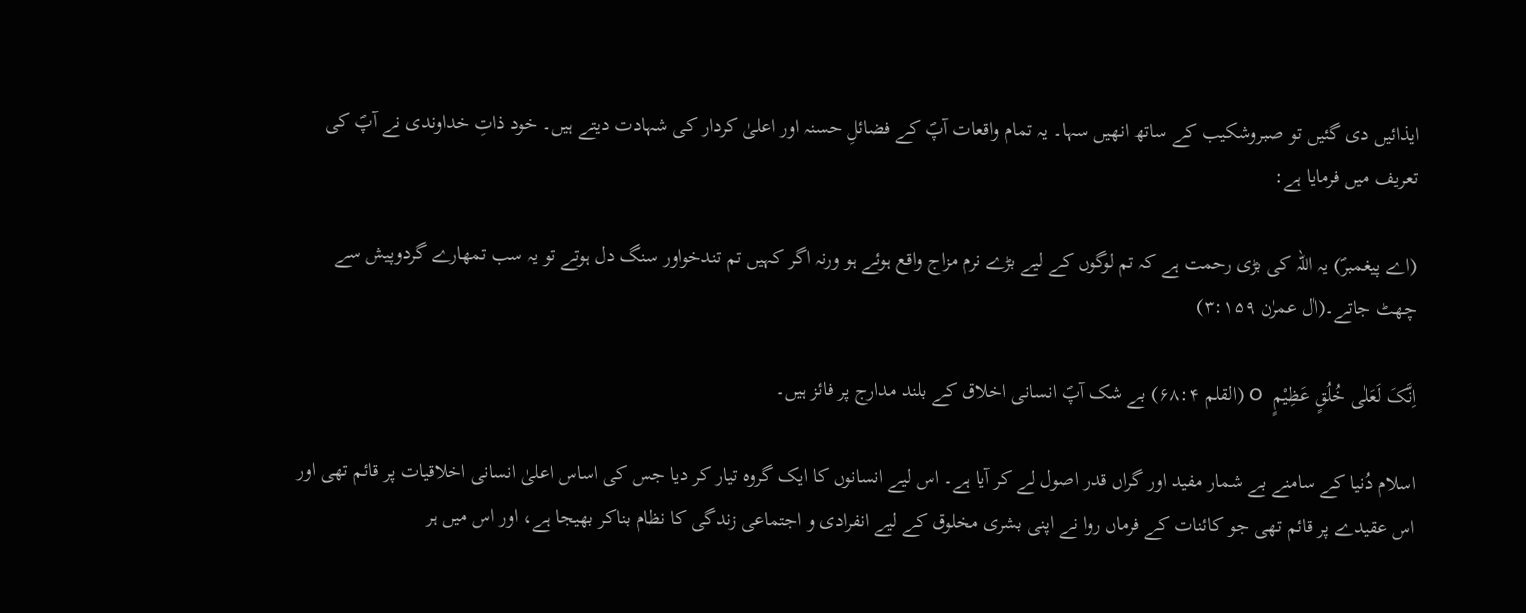ایذائیں دی گئیں تو صبروشکیب کے ساتھ انھیں سہا۔ یہ تمام واقعات آپؐ کے فضائلِ حسنہ اور اعلیٰ کردار کی شہادت دیتے ہیں۔ خود ذاتِ خداوندی نے آپؐ کی تعریف میں فرمایا ہے:

(اے پیغمبرؐ) یہ اللہ کی بڑی رحمت ہے کہ تم لوگوں کے لیے بڑے نرم مزاج واقع ہوئے ہو ورنہ اگر کہیں تم تندخواور سنگ دل ہوتے تو یہ سب تمھارے گردوپیش سے چھٹ جاتے۔(اٰل عمرٰن ۳:۱۵۹)

اِنَّکَ لَعَلٰی خُلُقٍ عَظِیْمٍ  O (القلم ۶۸:۴) بے شک آپؐ انسانی اخلاق کے بلند مدارج پر فائز ہیں۔

اسلام دُنیا کے سامنے بے شمار مفید اور گراں قدر اصول لے کر آیا ہے۔ اس لیے انسانوں کا ایک گروہ تیار کر دیا جس کی اساس اعلیٰ انسانی اخلاقیات پر قائم تھی اور اس عقیدے پر قائم تھی جو کائنات کے فرماں روا نے اپنی بشری مخلوق کے لیے انفرادی و اجتماعی زندگی کا نظام بناکر بھیجا ہے، اور اس میں ہر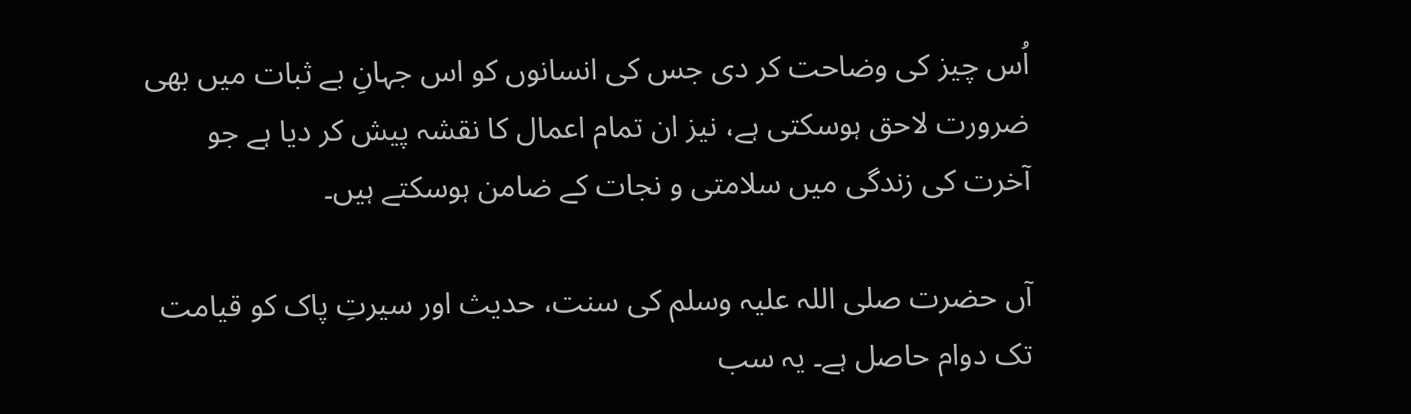اُس چیز کی وضاحت کر دی جس کی انسانوں کو اس جہانِ بے ثبات میں بھی ضرورت لاحق ہوسکتی ہے، نیز ان تمام اعمال کا نقشہ پیش کر دیا ہے جو آخرت کی زندگی میں سلامتی و نجات کے ضامن ہوسکتے ہیں۔

آں حضرت صلی اللہ علیہ وسلم کی سنت، حدیث اور سیرتِ پاک کو قیامت تک دوام حاصل ہے۔ یہ سب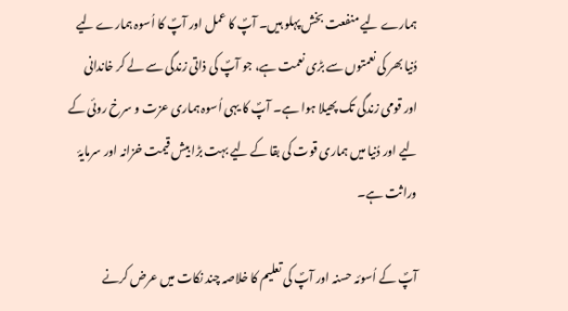ہمارے لیے منفعت بخش پہلو ہیں۔ آپؐ کا عمل اور آپؐ کا اُسوہ ہمارے لیے دُنیا بھر کی نعمتوں سے بڑی نعمت ہے، جو آپؐ کی ذاتی زندگی سے لے کر خاندانی اور قومی زندگی تک پھیلا ہوا ہے۔ آپؐ کا یہی اُسوہ ہماری عزت و سرخ روئی کے لیے اور دُنیا میں ہماری قوت کی بقا کے لیے بہت بڑا بیش قیمت خزانہ اور سرمایۂ وراثت ہے۔

آپؐ کے اُسوئہ حسنہ اور آپؐ کی تعلیم کا خلاصہ چند نکات میں عرض کرنے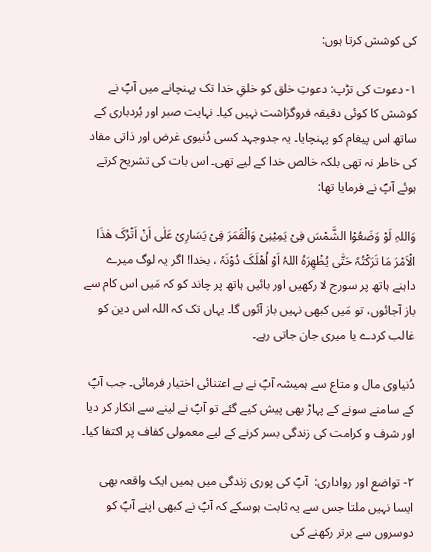کی کوشش کرتا ہوں:

۱- دعوت کی تڑپ: دعوتِ خلق کو خلقِ خدا تک پہنچانے میں آپؐ نے کوشش کا کوئی دقیقہ فروگزاشت نہیں کیا۔ نہایت صبر اور بُردباری کے ساتھ اس پیغام کو پہنچایا۔ یہ جدوجہد کسی دُنیوی غرض اور ذاتی مفاد کی خاطر نہ تھی بلکہ خالص خدا کے لیے تھی۔ اس بات کی تشریح کرتے ہوئے آپؐ نے فرمایا تھا:

وَاللہِ لَوْ وَضَعُوْا الشَّمْسَ فِیْ یَمِیْنِیْ وَالْقَمَرَ فِیْ یَسَارِیْ عَلٰی اَنْ اَتْرُکَ ھٰذَا الْاَمْرَ مَا تَرَکْتُہٗ حَتّٰی یُظْھِرَہُ اللہُ اَوْ اُھْلَکَ دُوْنَہٗ ، بخدا! اگر یہ لوگ میرے داہنے ہاتھ پر سورج لا رکھیں اور بائیں ہاتھ پر چاند کو کہ مَیں اس کام سے باز آجائوں، تو مَیں کبھی نہیں باز آئوں گا۔ یہاں تک کہ اللہ اس دین کو غالب کردے یا میری جان جاتی رہے۔

دُنیاوی مال و متاع سے ہمیشہ آپؐ نے بے اعتنائی اختیار فرمائی۔ جب آپؐ کے سامنے سونے کے پہاڑ بھی پیش کیے گئے تو آپؐ نے لینے سے انکار کر دیا اور شرف و کرامت کی زندگی بسر کرنے کے لیے معمولی کفاف پر اکتفا کیا۔

۲- تواضع اور رواداری:  آپؐ کی پوری زندگی میں ہمیں ایک واقعہ بھی ایسا نہیں ملتا جس سے یہ ثابت ہوسکے کہ آپؐ نے کبھی اپنے آپؐ کو دوسروں سے برتر رکھنے کی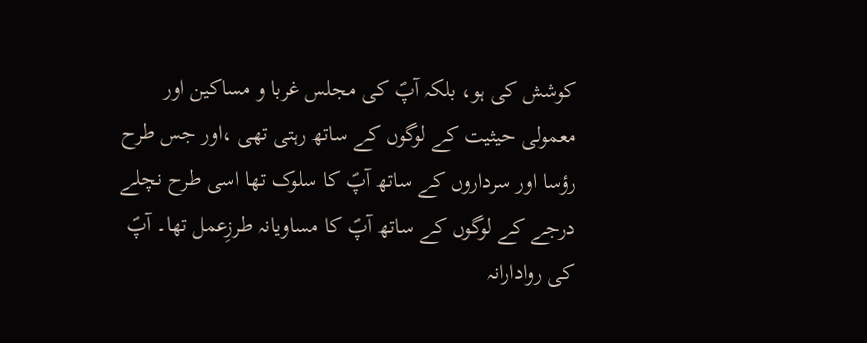کوشش کی ہو، بلکہ آپؐ کی مجلس غربا و مساکین اور معمولی حیثیت کے لوگوں کے ساتھ رہتی تھی ،اور جس طرح رؤسا اور سرداروں کے ساتھ آپؐ کا سلوک تھا اسی طرح نچلے درجے کے لوگوں کے ساتھ آپؐ کا مساویانہ طرزِعمل تھا۔ آپؐ کی روادارانہ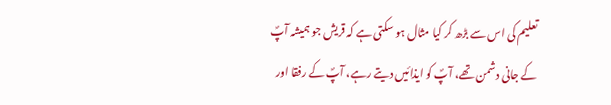تعلیم کی اس سے بڑھ کر کیا مثال ہو سکتی ہے کہ قریش جو ہمیشہ آپؐ کے جانی دشمن تھے، آپؐ کو ایذائیں دیتے رہے، آپؐ کے رفقا اور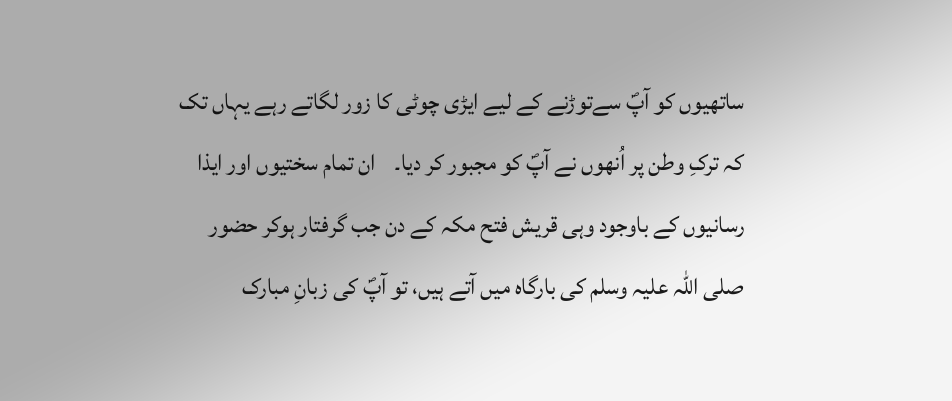ساتھیوں کو آپؐ سےتوڑنے کے لیے ایڑی چوٹی کا زور لگاتے رہے یہاں تک کہ ترکِ وطن پر اُنھوں نے آپؐ کو مجبور کر دیا۔    ان تمام سختیوں اور ایذا رسانیوں کے باوجود وہی قریش فتح مکہ کے دن جب گرفتار ہوکر حضور صلی اللہ علیہ وسلم کی بارگاہ میں آتے ہیں، تو آپؐ کی زبانِ مبارک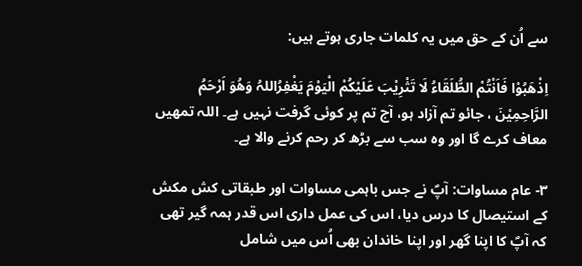سے اُن کے حق میں یہ کلمات جاری ہوتے ہیں:

اِذْھَبُوْا فَاَنْتُمْ الطُّلَقَاءُ لَا تَثْرِیْبَ عَلَیْکُمْ الْیَوْمَ یَغْفِرُاللہُ وَھُوَ اَرْحَمُ الرَّاحِمِیْنَ ، جائو تم آزاد ہو، آج تم پر کوئی گرفت نہیں ہے۔ اللہ تمھیں معاف کرے گا اور وہ سب سے بڑھ کر رحم کرنے والا ہے۔

۳- عام مساوات: آپؐ نے جس باہمی مساوات اور طبقاتی کش مکش کے استیصال کا درس دیا، اس کی عمل داری اس قدر ہمہ گیر تھی کہ آپؐ کا اپنا گھر اور اپنا خاندان بھی اُس میں شامل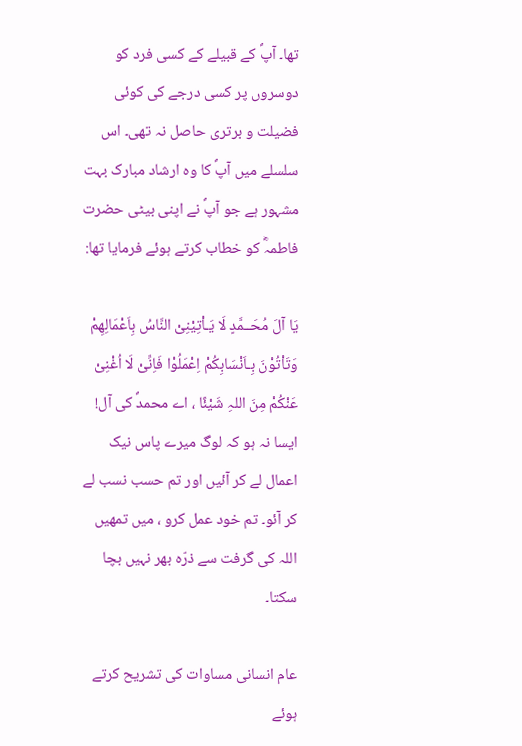تھا۔ آپؐ کے قبیلے کے کسی فرد کو دوسروں پر کسی درجے کی کوئی فضیلت و برتری حاصل نہ تھی۔ اس سلسلے میں آپؐ کا وہ ارشاد مبارک بہت مشہور ہے جو آپؐ نے اپنی بیٹی حضرت فاطمہؓ کو خطاب کرتے ہوئے فرمایا تھا:

یَا آلَ مُحَــمَّدٍ لَا یَـاْتِیْنِیْ النَّاسُ بِاَعْمَالِھِمْ وَتَاْتُوْنَ بِـاَنْسَابِکُمْ اِعْمَلُوْا فَاِنِّیْ لَا اُغْنِیْ عَنْکُمْ مِنَ اللہِ شَیْئًا ، اے محمدؐ کی آل! ایسا نہ ہو کہ لوگ میرے پاس نیک اعمال لے کر آئیں اور تم حسب نسب لے کر آئو۔ تم خود عمل کرو ، میں تمھیں اللہ کی گرفت سے ذرّہ بھر نہیں بچا سکتا۔

عام انسانی مساوات کی تشریح کرتے ہوئے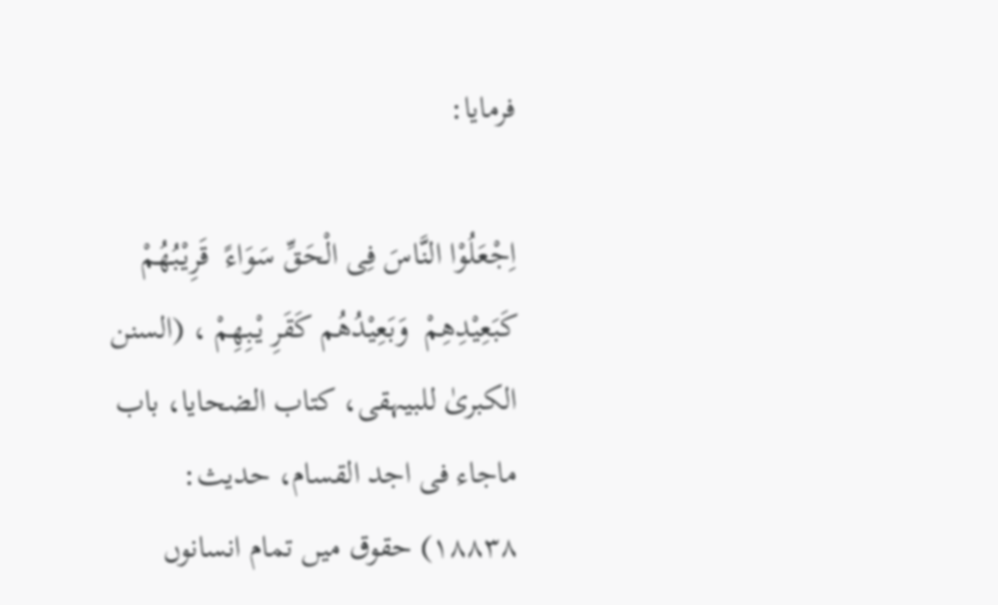فرمایا:

اِجْعَلُوْا النَّاسَ فِی الْحَقِّ سَوَاءً  قَرِیْبُھُمْ کَبَعِیْدِھِمْ  وَبَعِیْدُھُم کَقَرِ یْـبِھِمْ ، (السنن الکبریٰ للبیہقی، کتاب الضحایا، باب ماجاء فی اجد القسام، حدیث: ۱۸۸۳۸) حقوق میں تمام انسانوں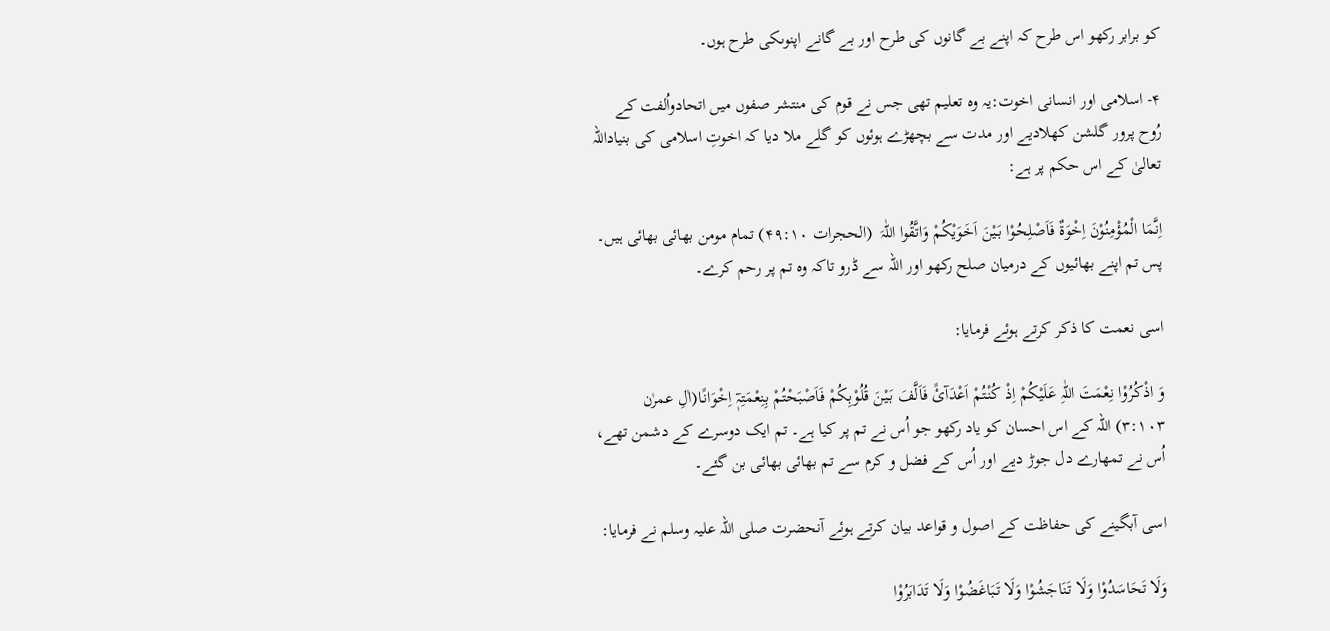کو برابر رکھو اس طرح کہ اپنے بے گانوں کی طرح اور بے گانے اپنوںکی طرح ہوں۔

۴- اسلامی اور انسانی اخوت:یہ وہ تعلیم تھی جس نے قوم کی منتشر صفوں میں اتحادواُلفت کے رُوح پرور گلشن کھلادیے اور مدت سے بچھڑے ہوئوں کو گلے ملا دیا کہ اخوتِ اسلامی کی بنیاداللہ تعالیٰ کے اس حکم پر ہے:

اِنَّمَا الْمُؤْمِنُوْنَ اِخْوَۃٌ فَاَصْلِحُوْا بَیْنَ اَخَوَیْکُمْ وَاتَّقُوا اللّٰہَ  (الحجرات ۴۹:۱۰) تمام مومن بھائی بھائی ہیں۔ پس تم اپنے بھائیوں کے درمیان صلح رکھو اور اللہ سے ڈرو تاکہ وہ تم پر رحم کرے۔

اسی نعمت کا ذکر کرتے ہوئے فرمایا:

وَ اذْکُرُوْا نِعْمَتَ اللّٰہِ عَلَیْکُمْ اِذْ کُنْتُمْ اَعْدَآئً فَاَلَّفَ بَیْنَ قُلُوْبِکُمْ فَاَصْبَحْتُمْ بِنِعْمَتِہٖٓ اِخْوَانًـا(اٰلِ عمرٰن ۳:۱۰۳) اللہ کے اس احسان کو یاد رکھو جو اُس نے تم پر کیا ہے۔ تم ایک دوسرے کے دشمن تھے، اُس نے تمھارے دل جوڑ دیے اور اُس کے فضل و کرم سے تم بھائی بھائی بن گئے۔

اسی آبگینے کی حفاظت کے اصول و قواعد بیان کرتے ہوئے آنحضرت صلی اللہ علیہ وسلم نے فرمایا:

وَلَا تَحَاسَدُوْا وَلَا تَنَاجَشُوْا وَلَا تَبَاغَضُوْا وَلَا تَدَابَرُوْا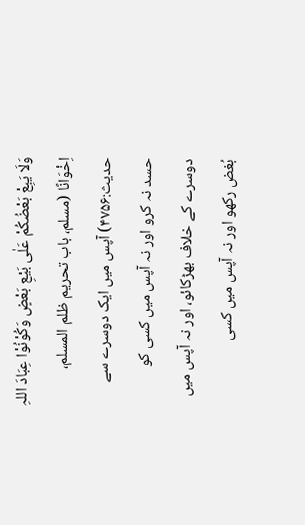وَلَا یَبِعْ بَعْضُکُمْ عَلٰی بَیْعِ بَعْضٍ وَکُوْنُوْا عِبَادَ اللہِ اِخْوَانًا (مسلم، باب تحریم ظلم المسلم، حدیث:۴۷۵۶) آپس میں ایک دوسرے سے حسد نہ کرو اور نہ آپس میں کسی کو دوسرے کے خلاف بھڑکائو، اور نہ آپس میں بُغض رکھو اور نہ آپس میں کسی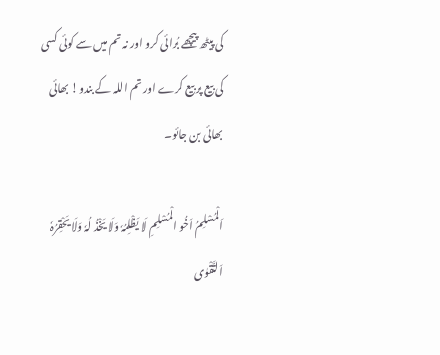کی پیٹھ پیچھے بُرائی کرو اور نہ تم میں سے کوئی کسی کی بیع پر بیع کرے اور تم اللہ کے بندو! بھائی بھائی بن جائو۔

اَلْمُسْلِمُ اَخُو الْمُسْلِمِ لَا یَظْلِمُہٗ وَلَا یَخْذُ لُہٗ وَلَا یَحْقِرُہٗ اَلتَّقْوٰی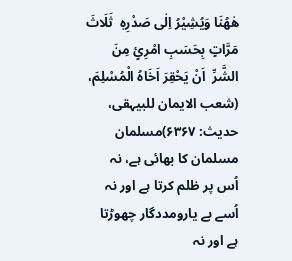ھٰھُنَا وَیُشِیْرُ اِلٰی صَدْرِہٖ  ثَلَاثَ مَرَّاتٍ بِحَسَبِ امْرِیٍٔ مِنَ الشَّرِّ  اَنْ یَحْقِرَ اَخَاہُ الْمُسْلِمَ، (شعب الایمان للبیہقی، حدیث: ۶۳۶۷)مسلمان مسلمان کا بھائی ہے، نہ اُس پر ظلم کرتا ہے اور نہ اُسے بے یارومددگار چھوڑتا ہے اور نہ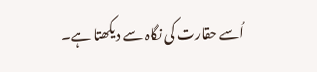اُسے حقارت کی نگاہ سے دیکھتا ہے۔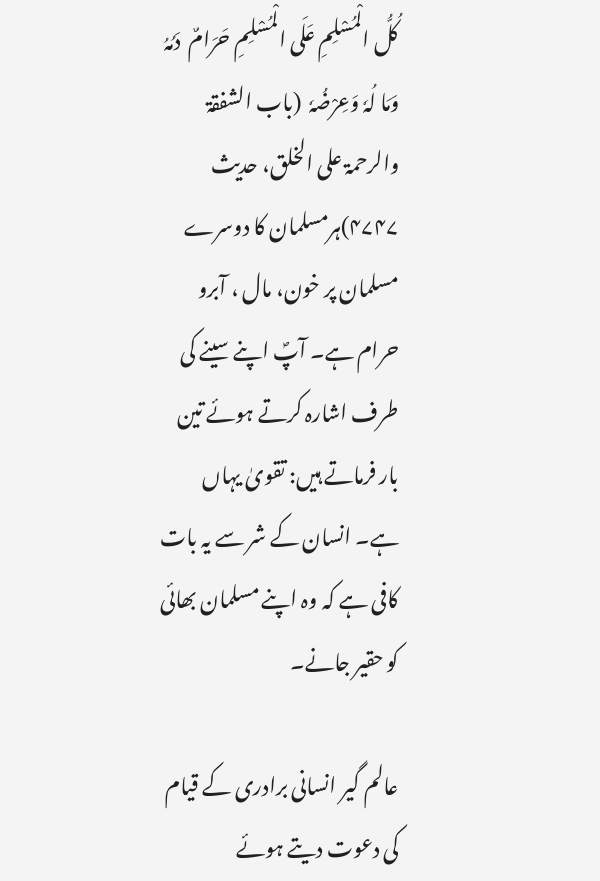کُلُّ الْمُسْلِمِ عَلَی الْمُسْلِمِ حَرَامٌ  دَمُہُ وَمَا لُہٗ وَعِرْضُہٗ  (باب الشفقۃ والرحمۃ علی الخلق، حدیث ۴۷۴۷)ہرمسلمان کا دوسرے مسلمان پر خون، مال ، آبرو حرام ہے۔ آپؐ اپنے سینے کی طرف اشارہ کرتے ہوئے تین بار فرماتے ہیں: تقویٰ یہاں ہے۔ انسان کے شر سے یہ بات کافی ہے کہ وہ اپنے مسلمان بھائی کو حقیر جانے۔

عالم گیر انسانی برادری کے قیام کی دعوت دیتے ہوئے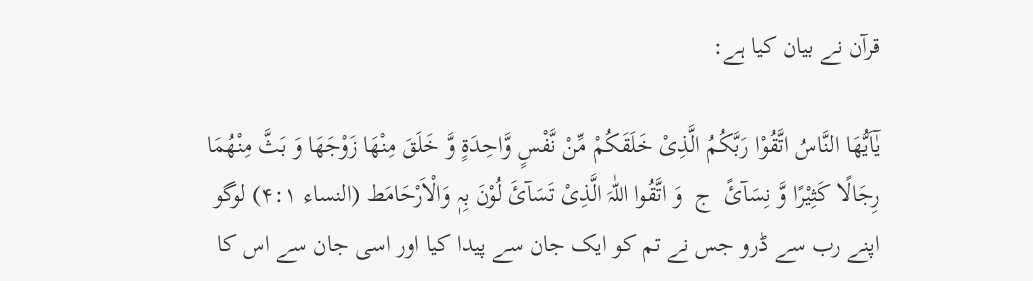قرآن نے بیان کیا ہے:

یٰٓاَیُّھَا النَّاسُ اتَّقُوْا رَبَّکُمُ الَّذِیْ خَلَقَکُمْ مِّنْ نَّفْسٍ وَّاحِدَۃٍ وَّ خَلَقَ مِنْھَا زَوْجَھَا وَ بَثَّ مِنْھُمَا رِجَالًا کَثِیْرًا وَّ نِسَآئً  ج  وَ اتَّقُوا اللّٰہَ الَّذِیْ تَسَآئَ لُوْنَ بِہٖ وَالْاَرْحَامَط (النساء ۴:۱) لوگو اپنے رب سے ڈرو جس نے تم کو ایک جان سے پیدا کیا اور اسی جان سے اس کا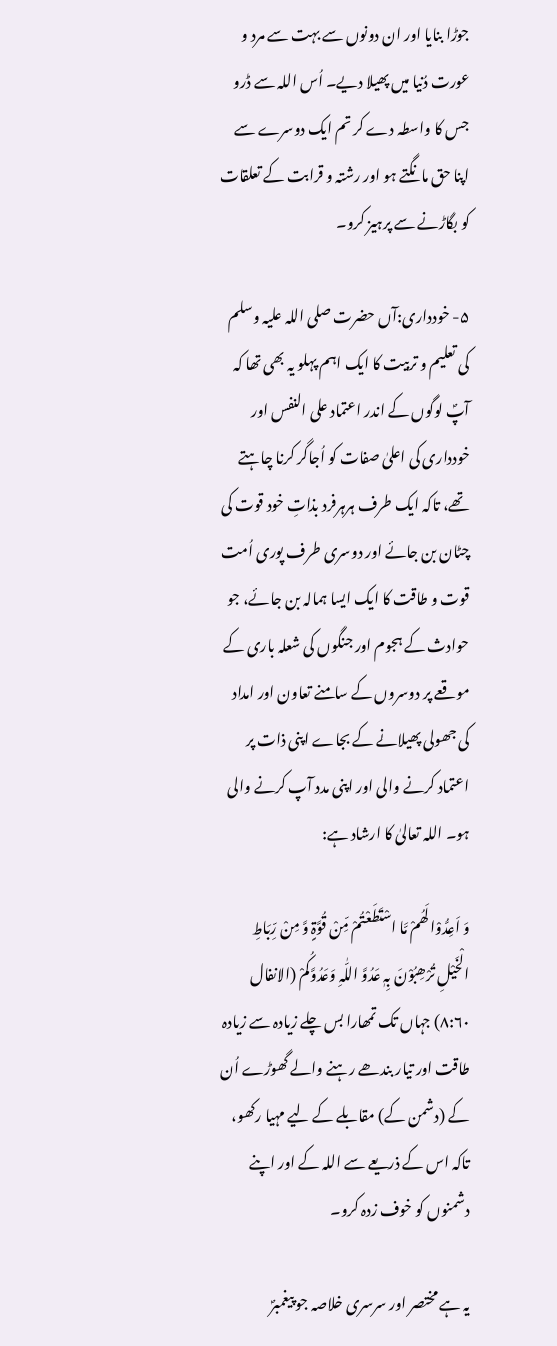جوڑا بنایا اور ان دونوں سے بہت سے مرد و عورت دُنیا میں پھیلا دیے۔ اُس اللہ سے ڈرو جس کا واسطہ دے کر تم ایک دوسرے سے اپنا حق مانگتے ہو اور رشتہ و قرابت کے تعلقات کو بگاڑنے سے پرہیز کرو۔

۵- خودداری:آں حضرت صلی اللہ علیہ وسلم کی تعلیم و تربیت کا ایک اہم پہلو یہ بھی تھا کہ آپؐ لوگوں کے اندر اعتماد علی النفس اور خودداری کی اعلیٰ صفات کو اُجاگر کرنا چاہتے تھے، تاکہ ایک طرف ہرہرفرد بذاتِ خود قوت کی چٹان بن جائے اور دوسری طرف پوری اُمت قوت و طاقت کا ایک ایسا ہمالہ بن جائے، جو حوادث کے ہجوم اور جنگوں کی شعلہ باری کے موقعے پر دوسروں کے سامنے تعاون اور امداد کی جھولی پھیلانے کے بجاے اپنی ذات پر اعتماد کرنے والی اور اپنی مدد آپ کرنے والی ہو۔ اللہ تعالیٰ کا ارشاد ہے:

وَ اَعِدُّوْا لَھُمْ مَّا اسْتَطَعْتُمْ مِّنْ قُوَّۃٍ وَّ مِنْ رِّبَاطِ الْخَیْلِ تُرْھِبُوْنَ بِہٖ عَدُوَّ اللّٰہِ وَعَدُوَّکُمْ (الانفال ۸:۶۰) جہاں تک تمھارا بس چلے زیادہ سے زیادہ طاقت اور تیار بندھے رہنے والے گھوڑے اُن کے (دشمن کے) مقابلے کے لیے مہیا رکھو، تاکہ اس کے ذریعے سے اللہ کے اور اپنے دشمنوں کو خوف زدہ کرو۔

یہ ہے مختصر اور سرسری خلاصہ جو پیغمبرؐ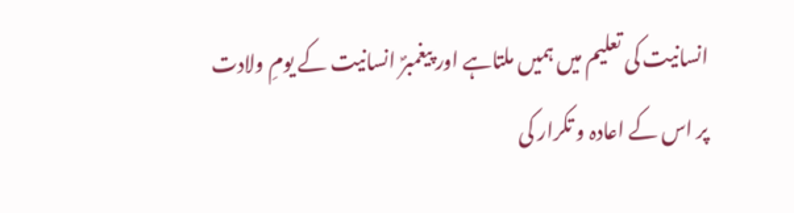انسانیت کی تعلیم میں ہمیں ملتاہے اور پیغمبرؐ انسانیت کے یومِ ولادت پر اس کے اعادہ و تکرار کی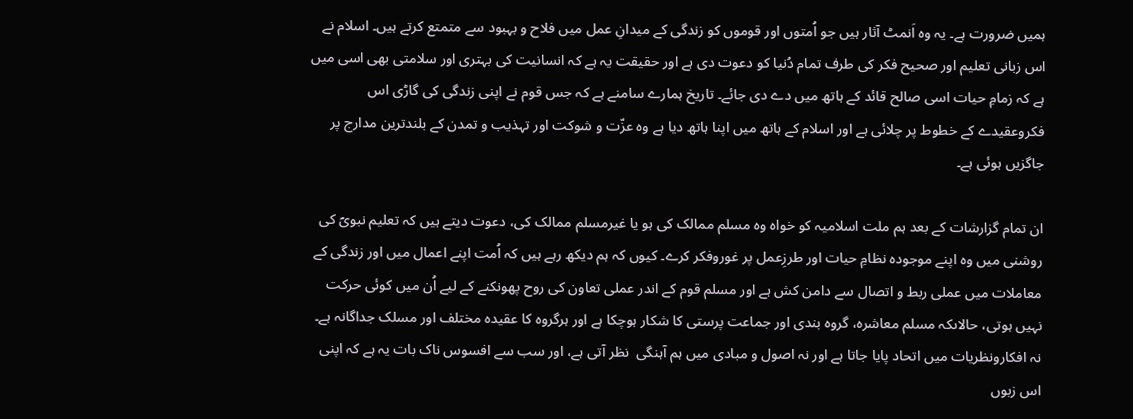ہمیں ضرورت ہے۔ یہ وہ اَنمٹ آثار ہیں جو اُمتوں اور قوموں کو زندگی کے میدانِ عمل میں فلاح و بہبود سے متمتع کرتے ہیں۔ اسلام نے اس زبانی تعلیم اور صحیح فکر کی طرف تمام دُنیا کو دعوت دی ہے اور حقیقت یہ ہے کہ انسانیت کی بہتری اور سلامتی بھی اسی میں ہے کہ زمامِ حیات اسی صالح قائد کے ہاتھ میں دے دی جائے۔ تاریخ ہمارے سامنے ہے کہ جس قوم نے اپنی زندگی کی گاڑی اس فکروعقیدے کے خطوط پر چلائی ہے اور اسلام کے ہاتھ میں اپنا ہاتھ دیا ہے وہ عزّت و شوکت اور تہذیب و تمدن کے بلندترین مدارج پر جاگزیں ہوئی ہے۔

ان تمام گزارشات کے بعد ہم ملت اسلامیہ کو خواہ وہ مسلم ممالک کی ہو یا غیرمسلم ممالک کی، دعوت دیتے ہیں کہ تعلیم نبویؐ کی روشنی میں وہ اپنے موجودہ نظامِ حیات اور طرزِعمل پر غوروفکر کرے۔ کیوں کہ ہم دیکھ رہے ہیں کہ اُمت اپنے اعمال میں اور زندگی کے معاملات میں عملی ربط و اتصال سے دامن کش ہے اور مسلم قوم کے اندر عملی تعاون کی روح پھونکنے کے لیے اُن میں کوئی حرکت نہیں ہوتی، حالاںکہ مسلم معاشرہ، گروہ بندی اور جماعت پرستی کا شکار ہوچکا ہے اور ہرگروہ کا عقیدہ مختلف اور مسلک جداگانہ ہے۔ نہ افکارونظریات میں اتحاد پایا جاتا ہے اور نہ اصول و مبادی میں ہم آہنگی  نظر آتی ہے، اور سب سے افسوس ناک بات یہ ہے کہ اپنی اس زبوں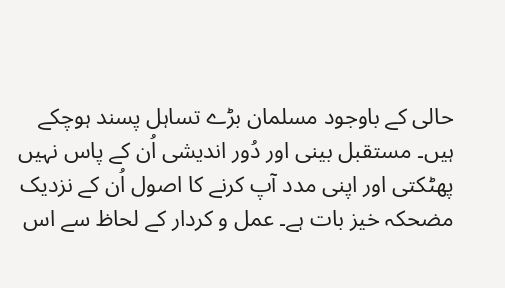حالی کے باوجود مسلمان بڑے تساہل پسند ہوچکے ہیں۔ مستقبل بینی اور دُور اندیشی اُن کے پاس نہیں پھٹکتی اور اپنی مدد آپ کرنے کا اصول اُن کے نزدیک مضحکہ خیز بات ہے۔ عمل و کردار کے لحاظ سے اس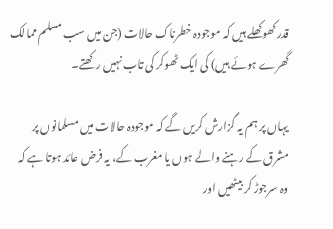قدر کھوکھلے ہیں کہ موجودہ خطرناک حالات (جن میں سب مسلم ممالک گھرے ہوئے ہیں) کی ایک ٹھوکر کی تاب نہیں رکھتے۔

یہاں پر ہم یہ گزارش کریں گے کہ موجودہ حالات میں مسلمانوں پر مشرق کے رہنے والے ہوں یا مغرب کے، یہ فرض عائد ہوتا ہے کہ وہ سرجوڑ کر بیٹھیں اور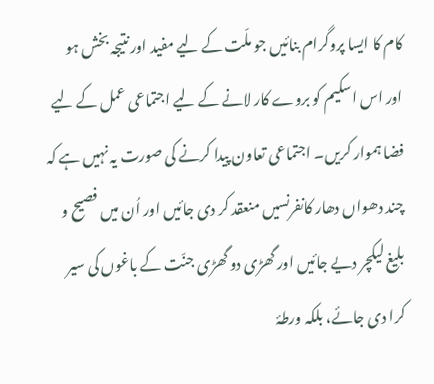کام کا ایسا پروگرام بنائیں جو ملّت کے لیے مفید اور نتیجہ بخش ہو اور اس اسکیم کو بروے کار لانے کے لیے اجتماعی عمل کے لیے فضا ہموار کریں۔ اجتماعی تعاون پیدا کرنے کی صورت یہ نہیں ہے کہ چند دھواں دھار کانفرنسیں منعقد کر دی جائیں اور اُن میں فصیح و بلیغ لیکچر دیے جائیں اور گھڑی دو گھڑی جنّت کے باغوں کی سیر کرا دی جائے، بلکہ ورطۂ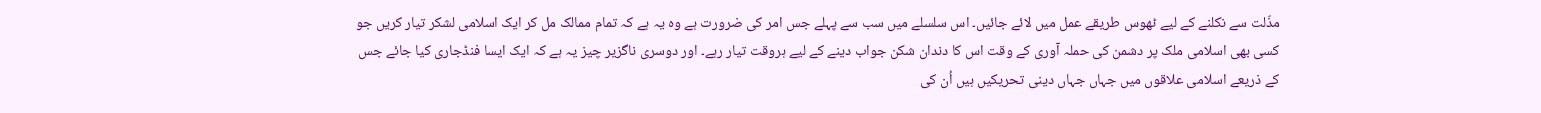مذّلت سے نکلنے کے لیے ٹھوس طریقے عمل میں لائے جائیں۔ اس سلسلے میں سب سے پہلے جس امر کی ضرورت ہے وہ یہ ہے کہ تمام ممالک مل کر ایک اسلامی لشکر تیار کریں جو کسی بھی اسلامی ملک پر دشمن کی حملہ آوری کے وقت اس کا دندان شکن جواب دینے کے لیے ہروقت تیار رہے۔ اور دوسری ناگزیر چیز یہ ہے کہ ایک ایسا فنڈجاری کیا جائے جس کے ذریعے اسلامی علاقوں میں جہاں جہاں دینی تحریکیں ہیں اُن کی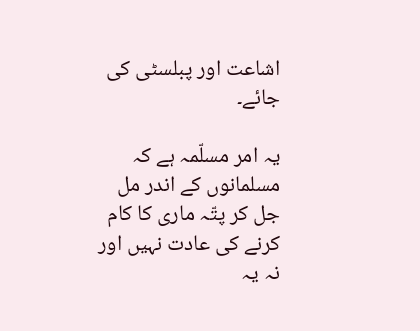اشاعت اور پبلسٹی کی جائے۔

یہ امر مسلّمہ ہے کہ مسلمانوں کے اندر مل جل کر پتّہ ماری کا کام کرنے کی عادت نہیں اور  نہ یہ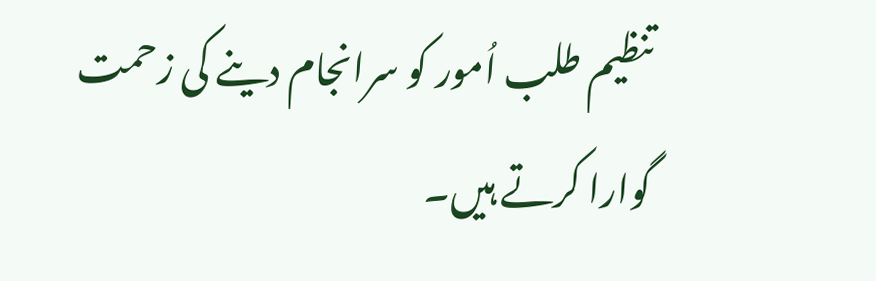تنظیم طلب اُمور کو سرانجام دینے کی زحمت گوارا کرتے ہیں۔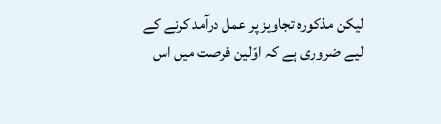لیکن مذکورہ تجاویز پر عمل درآمد کرنے کے لیے ضروری ہے کہ اوّلین فرصت میں اس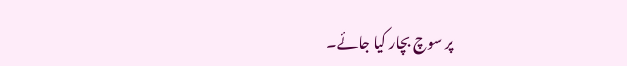پر سوچ بچار کیا جائے۔